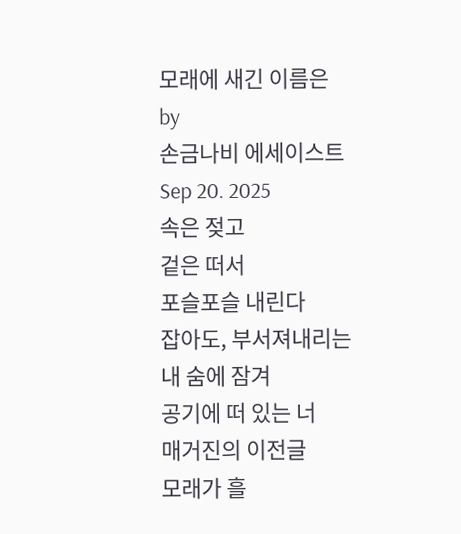모래에 새긴 이름은
by
손금나비 에세이스트
Sep 20. 2025
속은 젖고
겉은 떠서
포슬포슬 내린다
잡아도, 부서져내리는
내 숨에 잠겨
공기에 떠 있는 너
매거진의 이전글
모래가 흘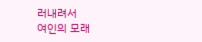러내려서
여인의 모래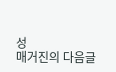성
매거진의 다음글